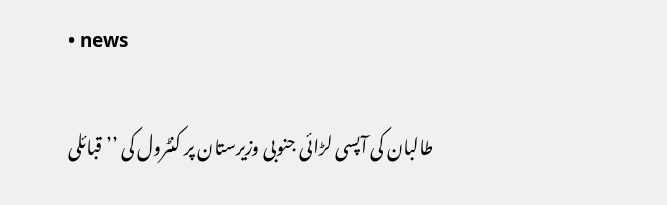• news

طالبان کی آپسی لڑائی جنوبی وزیرستان پر کنٹرول کی ’’قبائلی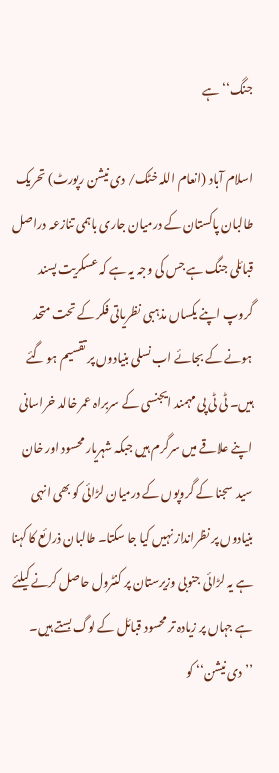جنگ‘‘ ہے

اسلام آباد (انعام اللہ خٹک/ دی نیشن رپورٹ) تحریک طالبان پاکستان کے درمیان جاری باہمی تنازعہ دراصل قبائلی جنگ ہے جس کی وجہ یہ ہے کہ عسکریت پسند گروپ اپنے یکساں مذہبی نظریاتی فکر کے تحت متحد ہونے کے بجائے اب نسلی بنیادوں پر تقسیم ہو گئے ہیں۔ ٹی ٹی پی مہمند ایجنسی کے سربراہ عمر خالد خراسانی اپنے علاقے میں سرگرم ہیں جبکہ شہریار محسود اور خان سید  سجنا کے گروپوں کے درمیان لڑائی کو بھی انہی بنیادوں پر نظرانداز نہیں کیا جا سکتا۔ طالبان ذرائع کا کہنا ہے یہ لڑائی جنوبی وزیرستان پر کنٹرول حاصل کرنے کیلئے ہے جہاں پر زیادہ تر محسود قبائل کے لوگ بستے ہیں۔ ’’دی نیشن‘‘ کو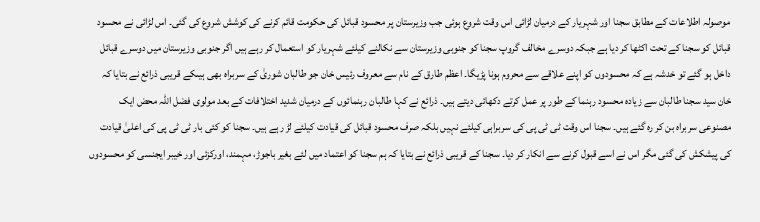موصولہ اطلاعات کے مطابق سجنا اور شہریار کے درمیان لڑائی اس وقت شروع ہوئی جب وزیرستان پر محسود قبائل کی حکومت قائم کرنے کی کوشش شروع کی گئی۔ اس لڑائی نے محسود قبائل کو سجنا کے تحت اکٹھا کر دیا ہے جبکہ دوسرے مخالف گروپ سجنا کو جنوبی وزیرستان سے نکالنے کیلئے شہریار کو استعمال کر رہے ہیں اگر جنوبی وزیرستان میں دوسرے قبائل داخل ہو گئے تو خدشہ ہے کہ محسودوں کو اپنے علاقے سے محروم ہونا پڑیگا۔ اعظم طارق کے نام سے معروف رئیس خان جو طالبان شوریٰ کے سربراہ بھی ہیںکے قریبی ذرائع نے بتایا کہ خان سید سجنا طالبان سے زیادہ محسود رہنما کے طور پر عمل کرتے دکھائی دیتے ہیں۔ ذرائع نے کہا طالبان رہنمائوں کے درمیان شدید اختلافات کے بعد مولوی فضل اللہ محض ایک مصنوعی سربراہ بن کر رہ گئے ہیں۔ سجنا اس وقت ٹی ٹی پی کی سربراہی کیلئے نہیں بلکہ صرف محسود قبائل کی قیادت کیلئے لڑ رہے ہیں۔ سجنا کو کئی بار ٹی ٹی پی کی اعلیٰ قیادت کی پیشکش کی گئی مگر اس نے اسے قبول کرنے سے انکار کر دیا۔ سجنا کے قریبی ذرائع نے بتایا کہ ہم سجنا کو اعتماد میں لئے بغیر باجوڑ، مہمند، اورکزئی اور خیبر ایجنسی کو محسودوں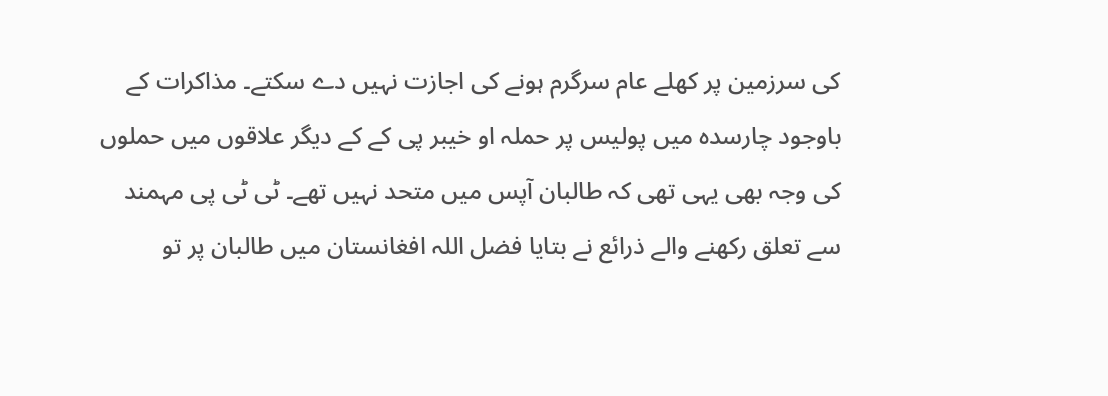کی سرزمین پر کھلے عام سرگرم ہونے کی اجازت نہیں دے سکتے۔ مذاکرات کے باوجود چارسدہ میں پولیس پر حملہ او خیبر پی کے کے دیگر علاقوں میں حملوں کی وجہ بھی یہی تھی کہ طالبان آپس میں متحد نہیں تھے۔ ٹی ٹی پی مہمند سے تعلق رکھنے والے ذرائع نے بتایا فضل اللہ افغانستان میں طالبان پر تو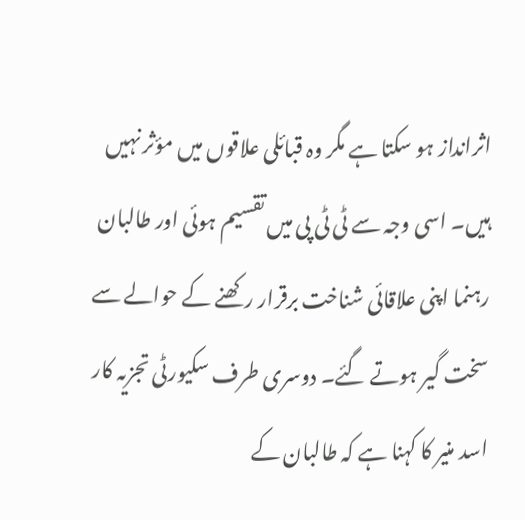اثرانداز ہو سکتا ہے مگر وہ قبائلی علاقوں میں مؤثر نہیں ہیں۔ اسی وجہ سے ٹی ٹی پی میں تقسیم ہوئی اور طالبان رہنما اپنی علاقائی شناخت برقرار رکھنے کے حوالے سے سخت گیر ہوتے گئے۔ دوسری طرف سکیورٹی تجزیہ کار اسد منیر کا کہنا ہے کہ طالبان کے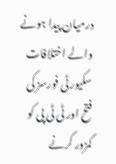درمیان پیدا ہونے والے اختلافات سکیورٹی فورسز کی فتح اور ٹی ٹی پی کو کمزور کرنے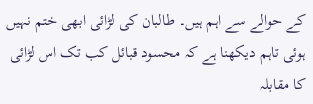کے حوالے سے اہم ہیں۔ طالبان کی لڑائی ابھی ختم نہیں ہوئی تاہم دیکھنا ہے کہ محسود قبائل کب تک اس لڑائی کا مقابلہ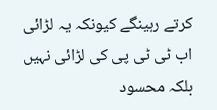کرتے رہینگے کیونکہ یہ لڑائی اب ٹی ٹی پی کی لڑائی نہیں بلکہ محسود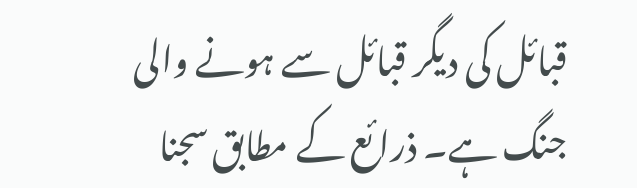قبائل کی دیگر قبائل سے ہونے والی جنگ ہے۔ ذرائع کے مطابق سجنا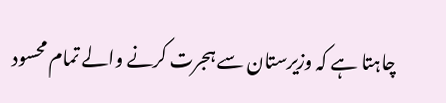چاہتا ہے کہ وزیرستان سے ہجرت کرنے والے تمام محسود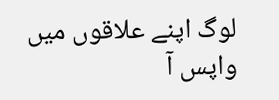لوگ اپنے علاقوں میں واپس آ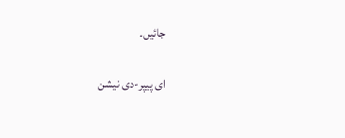جائیں۔

ای پیپر-دی نیشن